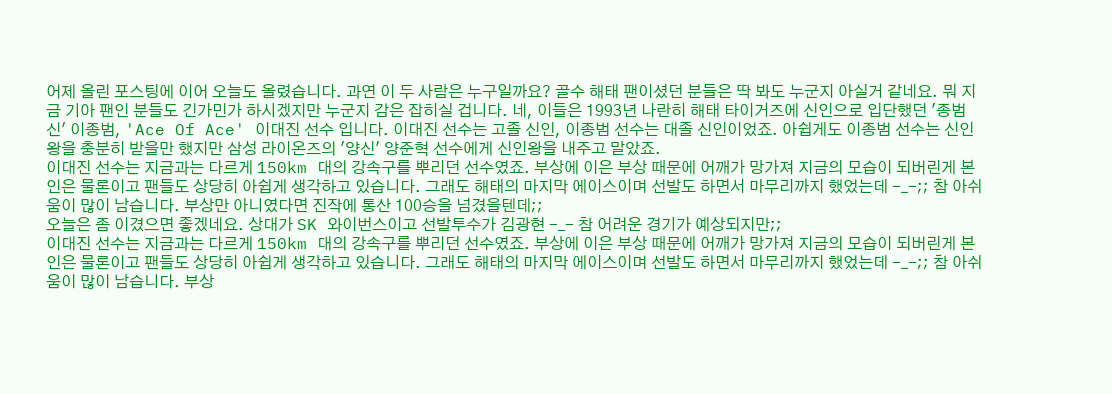어제 올린 포스팅에 이어 오늘도 올렸습니다. 과연 이 두 사람은 누구일까요? 골수 해태 팬이셨던 분들은 딱 봐도 누군지 아실거 같네요. 뭐 지금 기아 팬인 분들도 긴가민가 하시겠지만 누군지 감은 잡히실 겁니다. 네, 이들은 1993년 나란히 해태 타이거즈에 신인으로 입단했던 '종범신' 이종범, 'Ace Of Ace' 이대진 선수 입니다. 이대진 선수는 고졸 신인, 이종범 선수는 대졸 신인이었죠. 아쉽게도 이종범 선수는 신인왕을 충분히 받을만 했지만 삼성 라이온즈의 '양신' 양준혁 선수에게 신인왕을 내주고 말았죠.
이대진 선수는 지금과는 다르게 150km 대의 강속구를 뿌리던 선수였죠. 부상에 이은 부상 때문에 어깨가 망가져 지금의 모습이 되버린게 본인은 물론이고 팬들도 상당히 아쉽게 생각하고 있습니다. 그래도 해태의 마지막 에이스이며 선발도 하면서 마무리까지 했었는데 -_-;; 참 아쉬움이 많이 남습니다. 부상만 아니였다면 진작에 통산 100승을 넘겼을텐데;;
오늘은 좀 이겼으면 좋겠네요. 상대가 SK 와이번스이고 선발투수가 김광현 -_- 참 어려운 경기가 예상되지만;;
이대진 선수는 지금과는 다르게 150km 대의 강속구를 뿌리던 선수였죠. 부상에 이은 부상 때문에 어깨가 망가져 지금의 모습이 되버린게 본인은 물론이고 팬들도 상당히 아쉽게 생각하고 있습니다. 그래도 해태의 마지막 에이스이며 선발도 하면서 마무리까지 했었는데 -_-;; 참 아쉬움이 많이 남습니다. 부상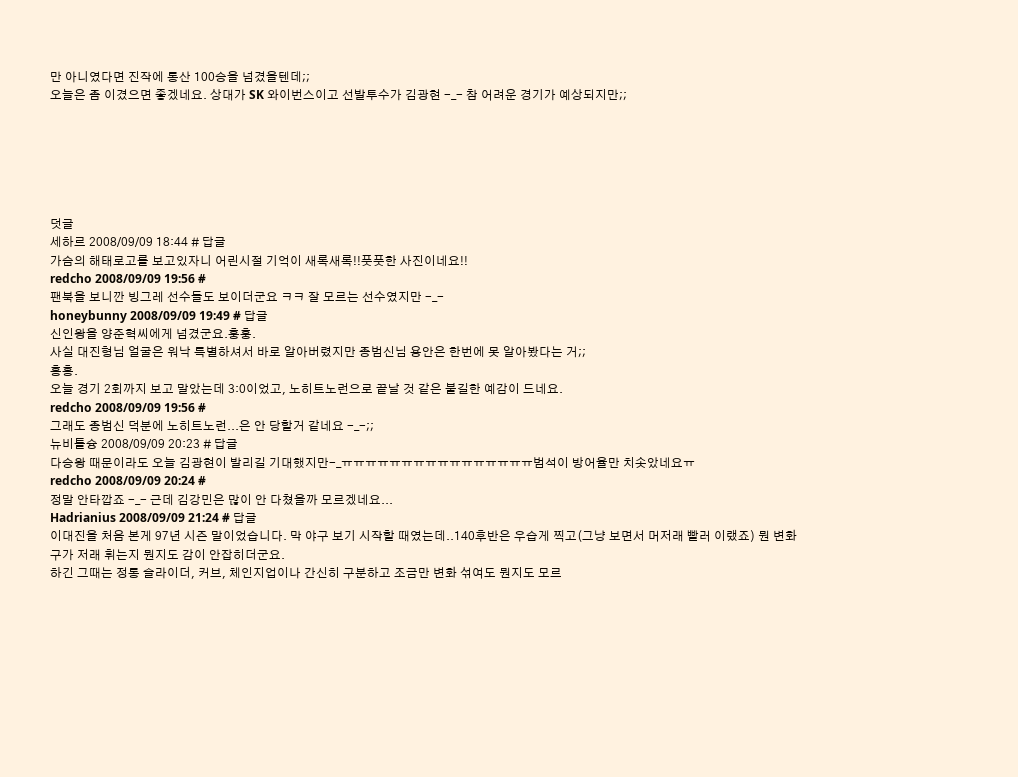만 아니였다면 진작에 통산 100승을 넘겼을텐데;;
오늘은 좀 이겼으면 좋겠네요. 상대가 SK 와이번스이고 선발투수가 김광현 -_- 참 어려운 경기가 예상되지만;;






덧글
세하르 2008/09/09 18:44 # 답글
가슴의 해태로고를 보고있자니 어린시절 기억이 새록새록!!풋풋한 사진이네요!!
redcho 2008/09/09 19:56 #
팬북을 보니깐 빙그레 선수들도 보이더군요 ㅋㅋ 잘 모르는 선수였지만 -_-
honeybunny 2008/09/09 19:49 # 답글
신인왕을 양준혁씨에게 넘겼군요.훙훙.
사실 대진형님 얼굴은 워낙 특별하셔서 바로 알아버렸지만 종범신님 용안은 한번에 못 알아봤다는 거;;
홍홍.
오늘 경기 2회까지 보고 말았는데 3:0이었고, 노히트노런으로 끝날 것 같은 불길한 예감이 드네요.
redcho 2008/09/09 19:56 #
그래도 종범신 덕분에 노히트노런...은 안 당할거 같네요 -_-;;
뉴비틀슝 2008/09/09 20:23 # 답글
다승왕 때문이라도 오늘 김광현이 발리길 기대했지만-_ㅠㅠㅠㅠㅠㅠㅠㅠㅠㅠㅠㅠㅠㅠㅠㅠ범석이 방어율만 치솟았네요ㅠ
redcho 2008/09/09 20:24 #
정말 안타깝죠 -_- 근데 김강민은 많이 안 다쳤을까 모르겠네요...
Hadrianius 2008/09/09 21:24 # 답글
이대진을 처음 본게 97년 시즌 말이었습니다. 막 야구 보기 시작할 때였는데..140후반은 우습게 찍고(그냥 보면서 머저래 빨러 이랬죠) 뭔 변화구가 저래 휘는지 뭔지도 감이 안잡히더군요.
하긴 그때는 정통 슬라이더, 커브, 체인지업이나 간신히 구분하고 조금만 변화 섞여도 뭔지도 모르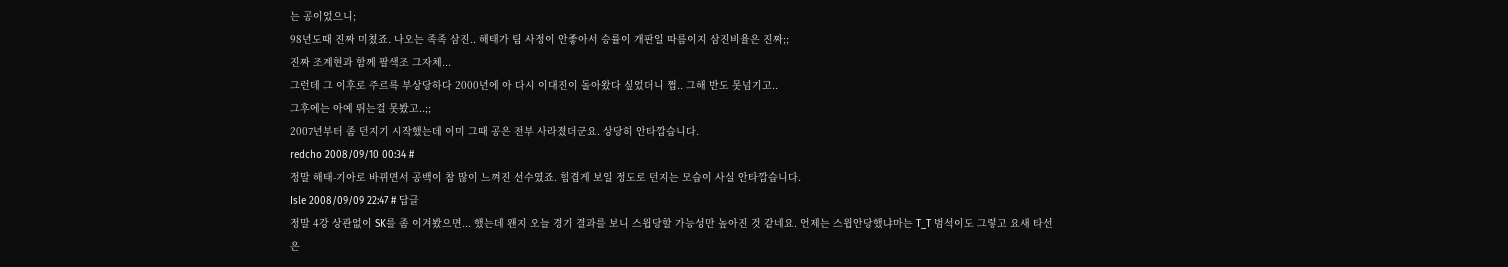는 공이었으니;
98년도때 진짜 미쳤죠. 나오는 족족 삼진.. 해태가 팀 사정이 안좋아서 승률이 개판일 따름이지 삼진비율은 진짜;;
진짜 조계현과 함께 팔색조 그자체...
그런데 그 이후로 주르륵 부상당하다 2000년에 아 다시 이대진이 돌아왔다 싶었더니 쩝.. 그해 반도 못넘기고..
그후에는 아예 뛰는걸 못봤고..;;
2007년부터 좀 던지기 시작했는데 이미 그때 공은 전부 사라졌더군요. 상당히 안타깝습니다.
redcho 2008/09/10 00:34 #
정말 해태-기아로 바뀌면서 공백이 참 많이 느껴진 선수였죠. 힘겹게 보일 정도로 던지는 모습이 사실 안타깝습니다.
Isle 2008/09/09 22:47 # 답글
정말 4강 상관없이 SK를 좀 이겨봤으면... 했는데 왠지 오늘 경기 결과를 보니 스윕당할 가능성만 높아진 것 같네요. 언제는 스윕안당했냐마는 T_T 범석이도 그렇고 요새 타선은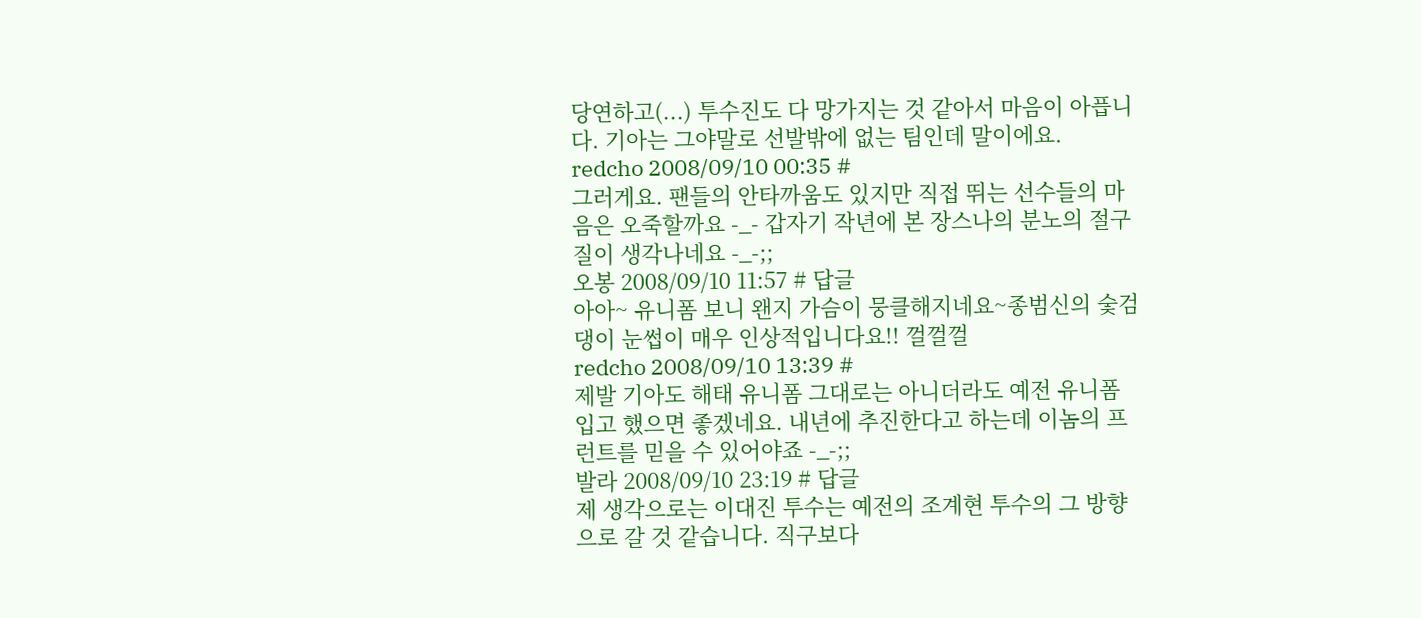당연하고(...) 투수진도 다 망가지는 것 같아서 마음이 아픕니다. 기아는 그야말로 선발밖에 없는 팀인데 말이에요.
redcho 2008/09/10 00:35 #
그러게요. 팬들의 안타까움도 있지만 직접 뛰는 선수들의 마음은 오죽할까요 -_- 갑자기 작년에 본 장스나의 분노의 절구질이 생각나네요 -_-;;
오봉 2008/09/10 11:57 # 답글
아아~ 유니폼 보니 왠지 가슴이 뭉클해지네요~종범신의 숯검댕이 눈썹이 매우 인상적입니다요!! 껄껄껄
redcho 2008/09/10 13:39 #
제발 기아도 해태 유니폼 그대로는 아니더라도 예전 유니폼 입고 했으면 좋겠네요. 내년에 추진한다고 하는데 이놈의 프런트를 믿을 수 있어야죠 -_-;;
발라 2008/09/10 23:19 # 답글
제 생각으로는 이대진 투수는 예전의 조계현 투수의 그 방향으로 갈 것 같습니다. 직구보다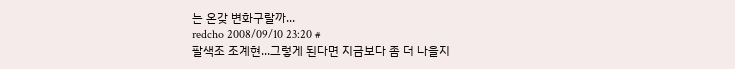는 온갖 변화구랄까...
redcho 2008/09/10 23:20 #
팔색조 조계현...그렇게 된다면 지금보다 좀 더 나을지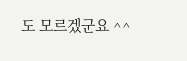도 모르겠군요 ^^